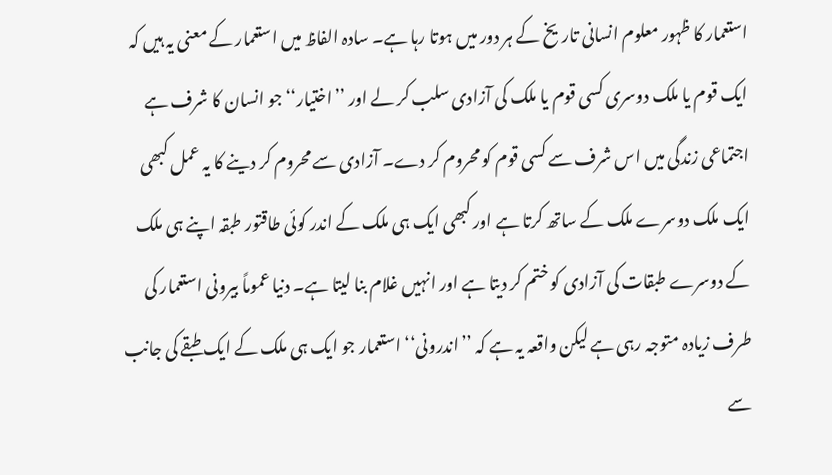استعمار کا ظہور معلوم انسانی تاریخ کے ہر دور میں ہوتا رہا ہے۔ سادہ الفاظ میں استعمار کے معنی یہ ہیں کہ ایک قوم یا ملک دوسری کسی قوم یا ملک کی آزادی سلب کر لے اور ’’اختیار‘‘ جو انسان کا شرف ہے اجتماعی زندگی میں اس شرف سے کسی قوم کو محروم کر دے۔ آزادی سے محروم کر دینے کا یہ عمل کبھی ایک ملک دوسرے ملک کے ساتھ کرتا ہے اور کبھی ایک ہی ملک کے اندر کوئی طاقتور طبقہ اپنے ہی ملک کے دوسرے طبقات کی آزادی کو ختم کر دیتا ہے اور انہیں غلام بنا لیتا ہے۔ دنیا عموماً بیرونی استعمار کی طرف زیادہ متوجہ رہی ہے لیکن واقعہ یہ ہے کہ ’’اندرونی‘‘ استعمار جو ایک ہی ملک کے ایک طبقے کی جانب سے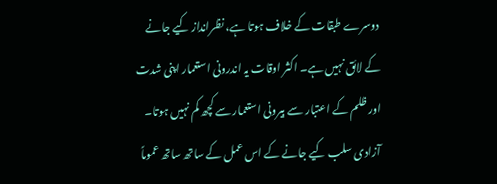دوسرے طبقات کے خلاف ہوتا ہے، نظرانداز کیے جانے کے لائق نہیں ہے۔ اکثر اوقات یہ اندرونی استعمار اپنی شدت اور ظلم کے اعتبار سے بیرونی استعمار سے کچھ کم نہیں ہوتا۔
آزادی سلب کیے جانے کے اس عمل کے ساتھ ساتھ عموماً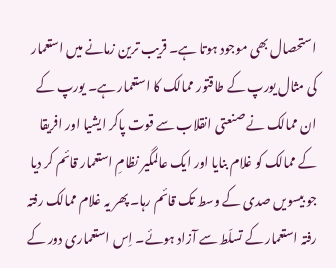استحصال بھی موجود ہوتا ہے۔ قریب ترین زمانے میں استعمار کی مثال یورپ کے طاقتور ممالک کا استعمار ہے۔ یورپ کے ان ممالک نے صنعتی انقلاب سے قوت پاکر ایشیا اور افریقا کے ممالک کو غلام بنایا اور ایک عالمگیر نظامِ استعمار قائم کر دیا جو بیسویں صدی کے وسط تک قائم رہا۔ پھر یہ غلام ممالک رفتہ رفتہ استعمار کے تسلّط سے آزاد ہوئے۔ اِس استعماری دور کے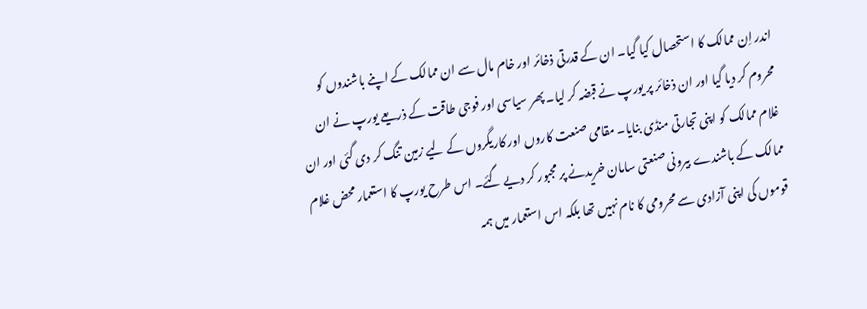اندر اِن ممالک کا استحصال کیا گیا۔ ان کے قدرتی ذخائر اور خام مال سے ان ممالک کے اپنے باشندوں کو محروم کر دیا گیا اور ان ذخائر پر یورپ نے قبضہ کر لیا۔ پھر سیاسی اور فوجی طاقت کے ذریعے یورپ نے ان غلام ممالک کو اپنی تجارتی منڈی بنایا۔ مقامی صنعت کاروں اور کاریگروں کے لیے زمین تنگ کر دی گئی اور ان ممالک کے باشندے بیرونی صنعتی سامان خریدنے پر مجبور کر دیے گئے۔ اس طرح یورپ کا استعمار محض غلام قوموں کی اپنی آزادی سے محرومی کا نام نہیں تھا بلکہ اس استعمار میں ہمہ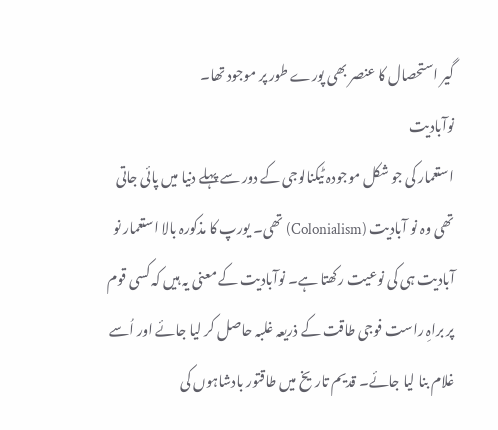گیر استحصال کا عنصر بھی پورے طور پر موجود تھا۔
نوآبادیت
استعمار کی جو شکل موجودہ ٹیکنالوجی کے دور سے پہلے دنیا میں پائی جاتی تھی وہ نو آبادیت (Colonialism) تھی۔ یورپ کا مذکورہ بالا استعمار نو آبادیت ہی کی نوعیت رکھتا ہے۔ نوآبادیت کے معنی یہ ہیں کہ کسی قوم پر براہِ راست فوجی طاقت کے ذریعہ غلبہ حاصل کر لیا جائے اور اُسے غلام بنا لیا جائے۔ قدیم تاریخ میں طاقتور بادشاہوں کی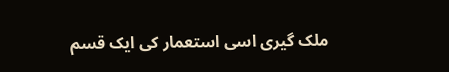ملک گیری اسی استعمار کی ایک قسم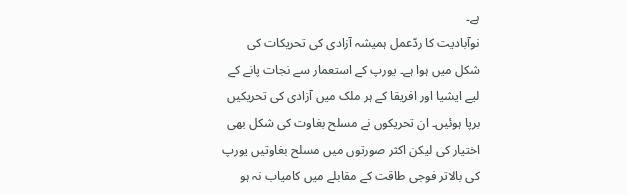ہے۔
نوآبادیت کا ردّعمل ہمیشہ آزادی کی تحریکات کی شکل میں ہوا ہے۔ یورپ کے استعمار سے نجات پانے کے لیے ایشیا اور افریقا کے ہر ملک میں آزادی کی تحریکیں برپا ہوئیں۔ ان تحریکوں نے مسلح بغاوت کی شکل بھی اختیار کی لیکن اکثر صورتوں میں مسلح بغاوتیں یورپ کی بالاتر فوجی طاقت کے مقابلے میں کامیاب نہ ہو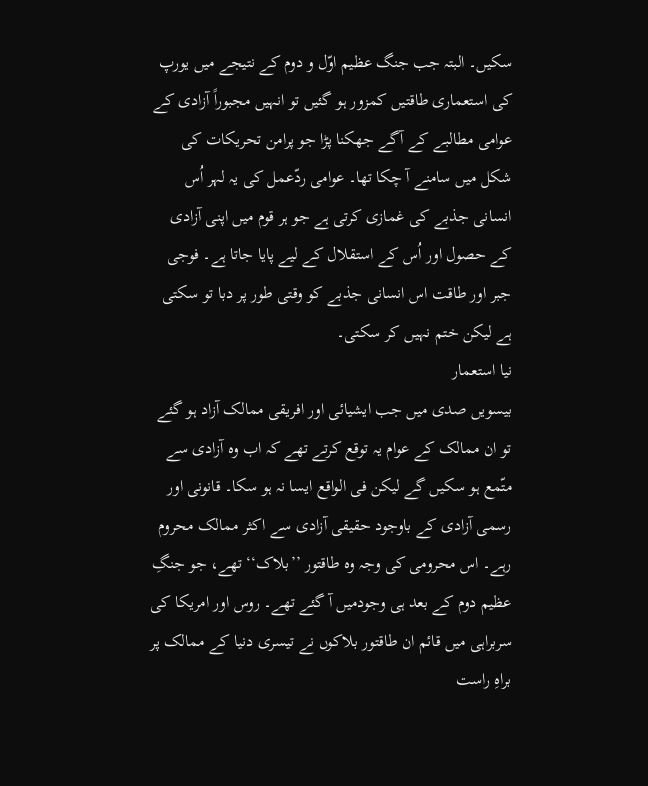سکیں۔ البتہ جب جنگ عظیم اوّل و دوم کے نتیجے میں یورپ کی استعماری طاقتیں کمزور ہو گئیں تو انہیں مجبوراً آزادی کے عوامی مطالبے کے آگے جھکنا پڑا جو پرامن تحریکات کی شکل میں سامنے آ چکا تھا۔ عوامی ردّعمل کی یہ لہر اُس انسانی جذبے کی غمازی کرتی ہے جو ہر قوم میں اپنی آزادی کے حصول اور اُس کے استقلال کے لیے پایا جاتا ہے۔ فوجی جبر اور طاقت اس انسانی جذبے کو وقتی طور پر دبا تو سکتی ہے لیکن ختم نہیں کر سکتی۔
نیا استعمار
بیسویں صدی میں جب ایشیائی اور افریقی ممالک آزاد ہو گئے تو ان ممالک کے عوام یہ توقع کرتے تھے کہ اب وہ آزادی سے متّمع ہو سکیں گے لیکن فی الواقع ایسا نہ ہو سکا۔ قانونی اور رسمی آزادی کے باوجود حقیقی آزادی سے اکثر ممالک محروم رہے۔ اس محرومی کی وجہ وہ طاقتور ’’بلاک‘‘ تھے، جو جنگِ عظیم دوم کے بعد ہی وجودمیں آ گئے تھے۔ روس اور امریکا کی سربراہی میں قائم ان طاقتور بلاکوں نے تیسری دنیا کے ممالک پر براہِ راست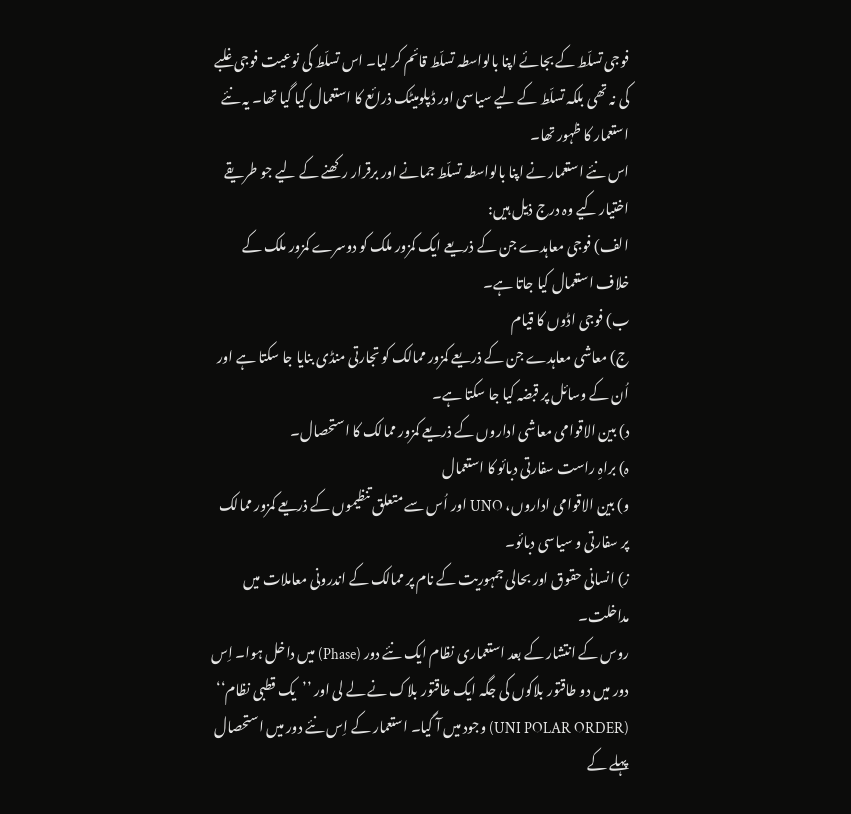فوجی تسلّط کے بجائے اپنا بالواسطہ تسلّط قائم کر لیا۔ اس تسلّط کی نوعیت فوجی غلبے کی نہ تھی بلکہ تسلّط کے لیے سیاسی اور ڈپلومیٹک ذرائع کا استعمال کیا گیا تھا۔ یہ نئے استعمار کا ظہور تھا۔
اس نئے استعمار نے اپنا بالواسطہ تسلّط جمانے اور برقرار رکھنے کے لیے جو طریقے اختیار کیے وہ درج ذیل ہیں:
الف) فوجی معاہدے جن کے ذریعے ایک کمزور ملک کو دوسرے کمزور ملک کے خلاف استعمال کیا جاتا ہے۔
ب) فوجی اڈوں کا قیام
ج) معاشی معاہدے جن کے ذریعے کمزور ممالک کو تجارتی منڈی بنایا جا سکتا ہے اور اُن کے وسائل پر قبضہ کیا جا سکتا ہے۔
د) بین الاقوامی معاشی اداروں کے ذریعے کمزور ممالک کا استحصال۔
ہ) براہِ راست سفارتی دبائو کا استعمال
و) بین الاقوامی اداروں، UNO اور اُس سے متعلق تنظیموں کے ذریعے کمزور ممالک پر سفارتی و سیاسی دبائو۔
ز) انسانی حقوق اور بحالی جمہوریت کے نام پر ممالک کے اندرونی معاملات میں مداخلت۔
روس کے انتشار کے بعد استعماری نظام ایک نئے دور (Phase) میں داخل ہوا۔ اِس دور میں دو طاقتور بلاکوں کی جگہ ایک طاقتور بلاک نے لے لی اور ’’یک قطبی نظام‘‘ (UNI POLAR ORDER) وجود میں آ گیا۔ استعمار کے اِس نئے دور میں استحصال پہلے کے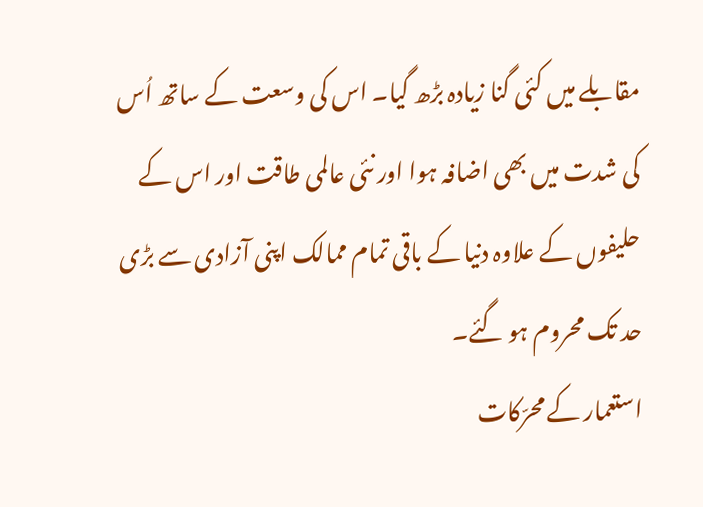مقابلے میں کئی گنا زیادہ بڑھ گیا۔ اس کی وسعت کے ساتھ اُس کی شدت میں بھی اضافہ ہوا اور نئی عالمی طاقت اور اس کے حلیفوں کے علاوہ دنیا کے باقی تمام ممالک اپنی آزادی سے بڑی حد تک محروم ہو گئے۔
استعمار کے محرّکات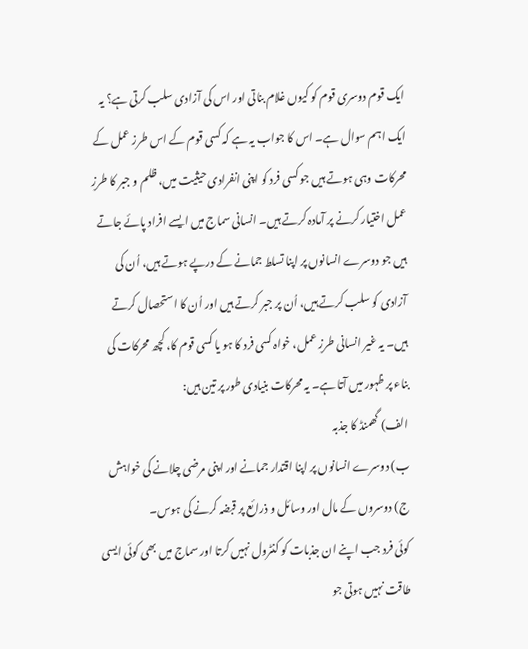ایک قوم دوسری قوم کو کیوں غلام بناتی اور اس کی آزادی سلب کرتی ہے؟ یہ ایک اہم سوال ہے۔ اس کا جواب یہ ہے کہ کسی قوم کے اس طرز عمل کے محرکات وہی ہوتے ہیں جو کسی فرد کو اپنی انفرادی حیثیت میں، ظلم و جبر کا طرزِ عمل اختیار کرنے پر آمادہ کرتے ہیں۔ انسانی سماج میں ایسے افراد پائے جاتے ہیں جو دوسرے انسانوں پر اپنا تسلط جمانے کے درپے ہوتے ہیں، اُن کی آزادی کو سلب کرتے ہیں، اُن پر جبر کرتے ہیں اور اُن کا استحصال کرتے ہیں۔ یہ غیر انسانی طرزِ عمل، خواہ کسی فرد کا ہو یا کسی قوم کا، کچھ محرکات کی بناء پر ظہور میں آتا ہے۔ یہ محرکات بنیادی طور پر تین ہیں:
الف) گھمنڈ کا جذبہ
ب) دوسرے انسانوں پر اپنا اقتدار جمانے اور اپنی مرضی چلانے کی خواہش
ج) دوسروں کے مال اور وسائل و ذرائع پر قبضہ کرنے کی ہوس۔
کوئی فرد جب اپنے ان جذبات کو کنٹرول نہیں کرتا اور سماج میں بھی کوئی ایسی طاقت نہیں ہوتی جو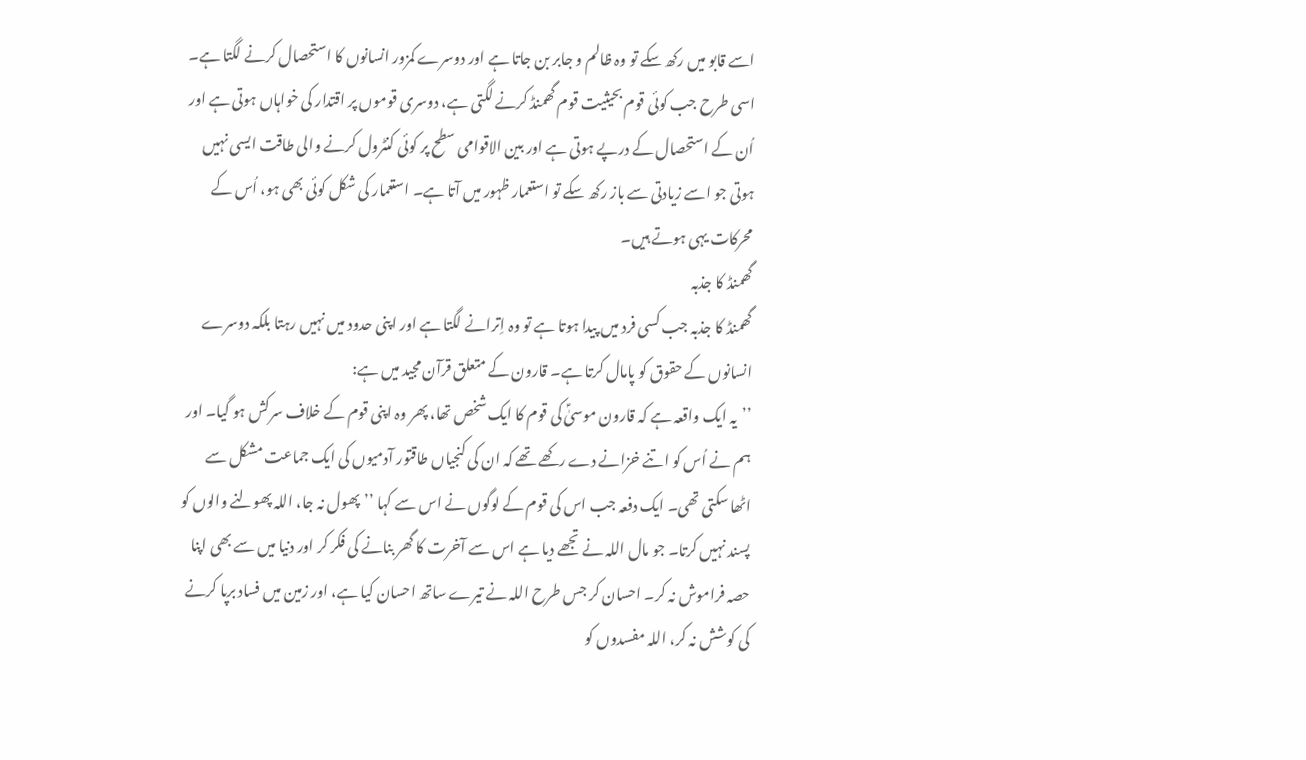اسے قابو میں رکھ سکے تو وہ ظالم و جابر بن جاتا ہے اور دوسرے کمزور انسانوں کا استحصال کرنے لگتا ہے۔ اسی طرح جب کوئی قوم بحیثیت قوم گھمنڈ کرنے لگتی ہے، دوسری قوموں پر اقتدار کی خواہاں ہوتی ہے اور اُن کے استحصال کے درپے ہوتی ہے اور بین الاقوامی سطح پر کوئی کنٹرول کرنے والی طاقت ایسی نہیں ہوتی جو اسے زیادتی سے باز رکھ سکے تو استعمار ظہور میں آتا ہے۔ استعمار کی شکل کوئی بھی ہو، اُس کے محرکات یہی ہوتے ہیں۔
گھمنڈ کا جذبہ
گھمنڈ کا جذبہ جب کسی فرد میں پیدا ہوتا ہے تو وہ اِترانے لگتا ہے اور اپنی حدود میں نہیں رہتا بلکہ دوسرے انسانوں کے حقوق کو پامال کرتا ہے۔ قارون کے متعلق قرآن مجید میں ہے:
’’یہ ایک واقعہ ہے کہ قارون موسیٰؑ کی قوم کا ایک شخص تھا، پھر وہ اپنی قوم کے خلاف سرکش ہو گیا۔ اور ہم نے اُس کو اتنے خزانے دے رکھے تھے کہ ان کی کنجیاں طاقتور آدمیوں کی ایک جماعت مشکل سے اٹھا سکتی تھی۔ ایک دفعہ جب اس کی قوم کے لوگوں نے اس سے کہا ’’پھول نہ جا، اللہ پھولنے والوں کو پسند نہیں کرتا۔ جو مال اللہ نے تجھے دیا ہے اس سے آخرت کا گھر بنانے کی فکر کر اور دنیا میں سے بھی اپنا حصہ فراموش نہ کر۔ احسان کر جس طرح اللہ نے تیرے ساتھ احسان کیا ہے، اور زمین میں فساد برپا کرنے کی کوشش نہ کر، اللہ مفسدوں کو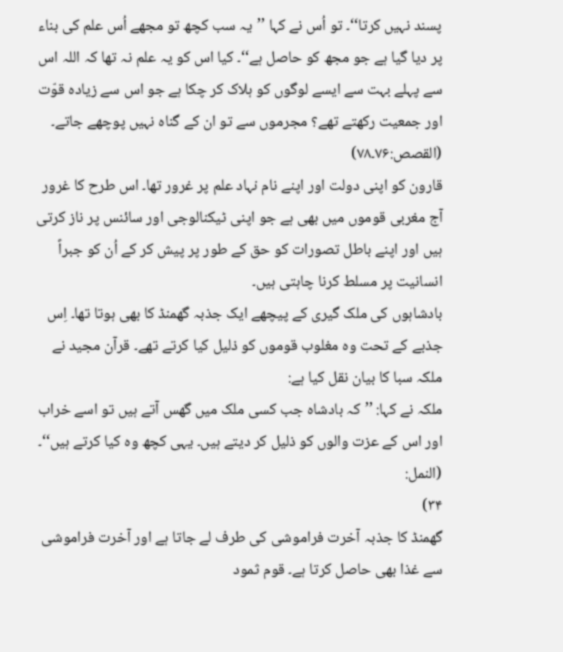پسند نہیں کرتا‘‘۔ تو اُس نے کہا ’’یہ سب کچھ تو مجھے اُس علم کی بناء پر دیا گیا ہے جو مجھ کو حاصل ہے‘‘۔ کیا اس کو یہ علم نہ تھا کہ اللہ اس سے پہلے بہت سے ایسے لوگوں کو ہلاک کر چکا ہے جو اس سے زیادہ قوّت اور جمعیت رکھتے تھے؟ مجرموں سے تو ان کے گناہ نہیں پوچھے جاتے۔ (القصص:۷۶۔۷۸)
قارون کو اپنی دولت اور اپنے نام نہاد علم پر غرور تھا۔ اس طرح کا غرور آج مغربی قوموں میں بھی ہے جو اپنی ٹیکنالوجی اور سائنس پر ناز کرتی ہیں اور اپنے باطل تصورات کو حق کے طور پر پیش کر کے اُن کو جبراً انسانیت پر مسلط کرنا چاہتی ہیں۔
بادشاہوں کی ملک گیری کے پیچھے ایک جذبہ گھمنڈ کا بھی ہوتا تھا۔ اِس جذبے کے تحت وہ مغلوب قوموں کو ذلیل کیا کرتے تھے۔ قرآن مجید نے ملکہ سبا کا بیان نقل کیا ہے:
ملکہ نے کہا: ’’کہ بادشاہ جب کسی ملک میں گھس آتے ہیں تو اسے خراب اور اس کے عزت والوں کو ذلیل کر دیتے ہیں۔ یہی کچھ وہ کیا کرتے ہیں‘‘۔ (النمل:
۳۴)
گھمنڈ کا جذبہ آخرت فراموشی کی طرف لے جاتا ہے اور آخرت فراموشی سے غذا بھی حاصل کرتا ہے۔ قوم ثمود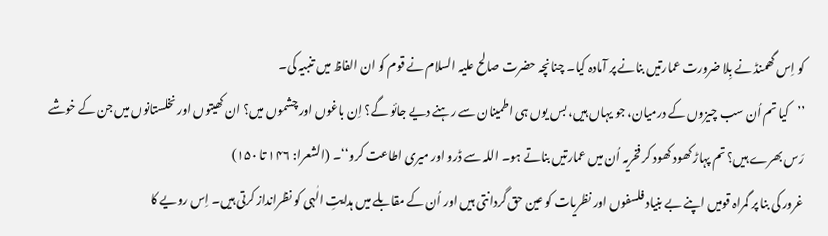کو اِس گھمنڈ نے بِلا ضرورت عمارتیں بنانے پر آمادہ کیا۔ چنانچہ حضرت صالح علیہ السلام نے قوم کو ان الفاظ میں تنبیہ کی۔
’’کیا تم اُن سب چیزوں کے درمیان، جو یہاں ہیں، بس یوں ہی اطمینان سے رہنے دیے جائو گے؟ اِن باغوں اور چشموں میں؟ ان کھیتوں اور نخلستانوں میں جن کے خوشے رَس بھرے ہیں؟ تم پہاڑ کھود کھود کر فخریہ اُن میں عمارتیں بناتے ہو۔ اللہ سے ڈرو اور میری اطاعت کرو‘‘۔ (الشعرا: ۱۴۶ تا ۱۵۰)
غرور کی بنا پر گمراہ قومیں اپنے بے بنیاد فلسفوں اور نظریات کو عین حق گردانتی ہیں اور اُن کے مقابلے میں ہدایتِ الٰہی کو نظرانداز کرتی ہیں۔ اِس رویے کا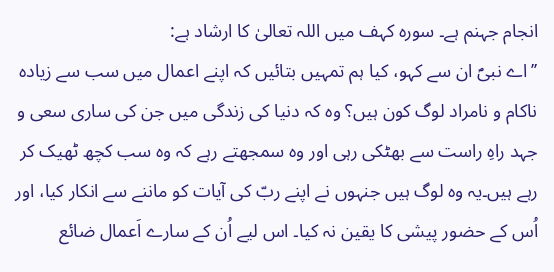انجام جہنم ہے۔ سورہ کہف میں اللہ تعالیٰ کا ارشاد ہے:
’’اے نبیؐ ان سے کہو، کیا ہم تمہیں بتائیں کہ اپنے اعمال میں سب سے زیادہ ناکام و نامراد لوگ کون ہیں؟ وہ کہ دنیا کی زندگی میں جن کی ساری سعی و جہد راہِ راست سے بھٹکی رہی اور وہ سمجھتے رہے کہ وہ سب کچھ ٹھیک کر رہے ہیں۔یہ وہ لوگ ہیں جنہوں نے اپنے ربّ کی آیات کو ماننے سے انکار کیا، اور اُس کے حضور پیشی کا یقین نہ کیا۔ اس لیے اُن کے سارے اَعمال ضائع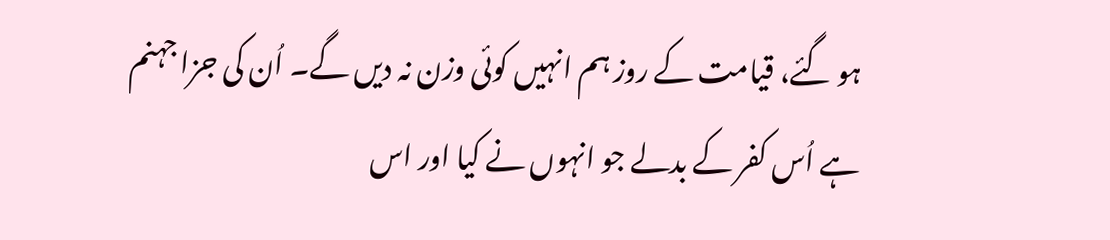ہو گئے، قیامت کے روز ہم انہیں کوئی وزن نہ دیں گے۔ اُن کی جزا جہنم ہے اُس کفر کے بدلے جو انہوں نے کیا اور اس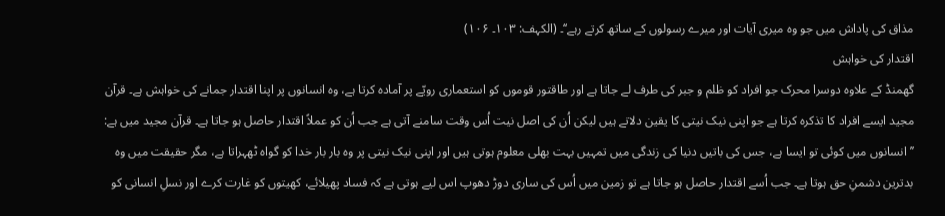مذاق کی پاداش میں جو وہ میری آیات اور میرے رسولوں کے ساتھ کرتے رہے‘‘۔ (الکہف: ۱۰۳۔ ۱۰۶)
اقتدار کی خواہش
گھمنڈ کے علاوہ دوسرا محرک جو افراد کو ظلم و جبر کی طرف لے جاتا ہے اور طاقتور قوموں کو استعماری رویّے پر آمادہ کرتا ہے، وہ انسانوں پر اپنا اقتدار جمانے کی خواہش ہے۔ قرآن مجید ایسے افراد کا تذکرہ کرتا ہے جو اپنی نیک نیتی کا یقین دلاتے ہیں لیکن اُن کی اصل نیت اُس وقت سامنے آتی ہے جب اُن کو عملاً اقتدار حاصل ہو جاتا ہے۔ قرآن مجید میں ہے:
’’انسانوں میں کوئی تو ایسا ہے، جس کی باتیں دنیا کی زندگی میں تمہیں بہت بھلی معلوم ہوتی ہیں اور اپنی نیک نیتی پر وہ بار بار خدا کو گواہ ٹھہراتا ہے، مگر حقیقت میں وہ بدترین دشمنِ حق ہوتا ہے۔ جب اُسے اقتدار حاصل ہو جاتا ہے تو زمین میں اُس کی ساری دوڑ دھوپ اس لیے ہوتی ہے کہ فساد پھیلائے، کھیتوں کو غارت کرے اور نسلِ انسانی کو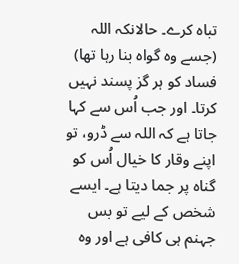تباہ کرے۔ حالانکہ اللہ (جسے وہ گواہ بنا رہا تھا) فساد کو ہر گز پسند نہیں کرتا۔ اور جب اُس سے کہا جاتا ہے کہ اللہ سے ڈرو، تو اپنے وقار کا خیال اُس کو گناہ پر جما دیتا ہے۔ ایسے شخص کے لیے تو بس جہنم ہی کافی ہے اور وہ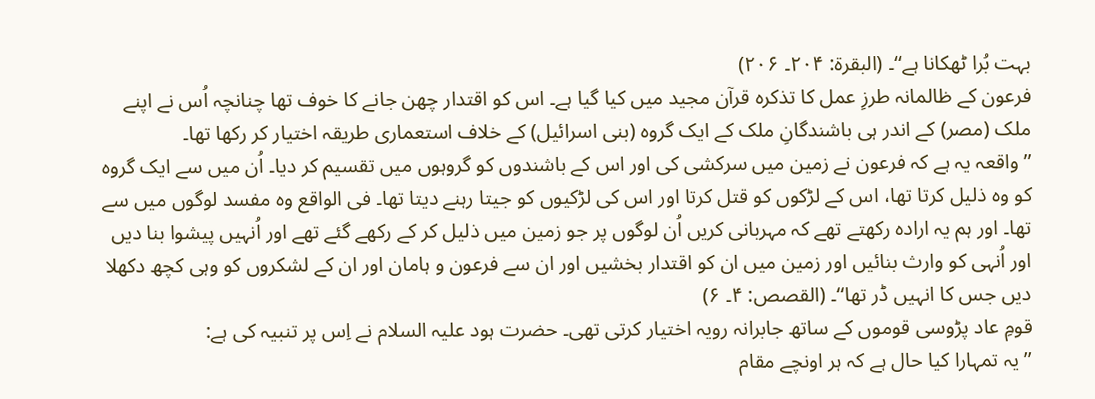بہت بُرا ٹھکانا ہے‘‘۔ (البقرۃ: ۲۰۴۔ ۲۰۶)
فرعون کے ظالمانہ طرزِ عمل کا تذکرہ قرآن مجید میں کیا گیا ہے۔ اس کو اقتدار چھن جانے کا خوف تھا چنانچہ اُس نے اپنے ملک (مصر) کے اندر ہی باشندگانِ ملک کے ایک گروہ (بنی اسرائیل) کے خلاف استعماری طریقہ اختیار کر رکھا تھا۔
’’واقعہ یہ ہے کہ فرعون نے زمین میں سرکشی کی اور اس کے باشندوں کو گروہوں میں تقسیم کر دیا۔ اُن میں سے ایک گروہ کو وہ ذلیل کرتا تھا، اس کے لڑکوں کو قتل کرتا اور اس کی لڑکیوں کو جیتا رہنے دیتا تھا۔ فی الواقع وہ مفسد لوگوں میں سے تھا۔ اور ہم یہ ارادہ رکھتے تھے کہ مہربانی کریں اُن لوگوں پر جو زمین میں ذلیل کر کے رکھے گئے تھے اور اُنہیں پیشوا بنا دیں اور اُنہی کو وارث بنائیں اور زمین میں ان کو اقتدار بخشیں اور ان سے فرعون و ہامان اور ان کے لشکروں کو وہی کچھ دکھلا دیں جس کا انہیں ڈر تھا‘‘۔ (القصص: ۴۔ ۶)
قومِ عاد پڑوسی قوموں کے ساتھ جابرانہ رویہ اختیار کرتی تھی۔ حضرت ہود علیہ السلام نے اِس پر تنبیہ کی ہے:
’’یہ تمہارا کیا حال ہے کہ ہر اونچے مقام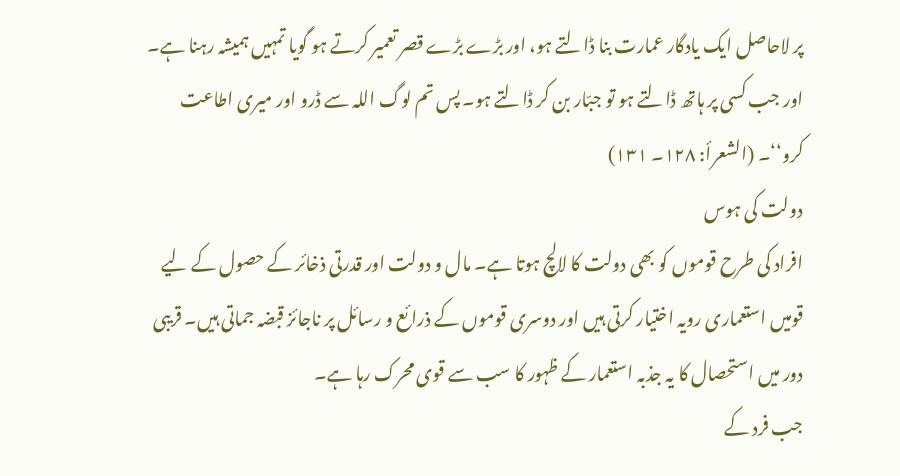پر لاحاصل ایک یادگار عمارت بنا ڈالتے ہو، اور بڑے بڑے قصر تعمیر کرتے ہو گویا تمہیں ہمیشہ رہنا ہے۔ اور جب کسی پر ہاتھ ڈالتے ہو تو جبّار بن کر ڈالتے ہو۔ پس تم لوگ اللہ سے ڈرو اور میری اطاعت کرو‘‘۔ (الشعرأ: ۱۲۸۔ ۱۳۱)
دولت کی ہوس
افراد کی طرح قوموں کو بھی دولت کا لالچ ہوتا ہے۔ مال و دولت اور قدرتی ذخائر کے حصول کے لیے قومیں استعماری رویہ اختیار کرتی ہیں اور دوسری قوموں کے ذرائع و رسائل پر ناجائز قبضہ جماتی ہیں۔ قریبی دور میں استحصال کا یہ جذبہ استعمار کے ظہور کا سب سے قوی محرک رہا ہے۔
جب فرد کے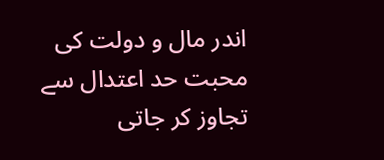اندر مال و دولت کی محبت حد اعتدال سے تجاوز کر جاتی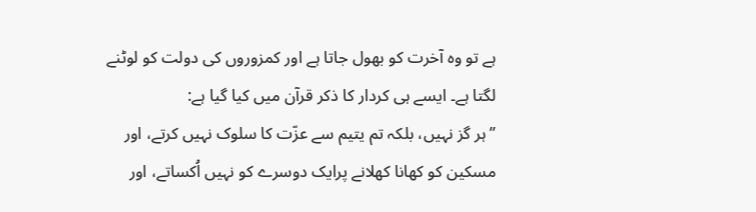ہے تو وہ آخرت کو بھول جاتا ہے اور کمزوروں کی دولت کو لوٹنے لگتا ہے۔ ایسے ہی کردار کا ذکر قرآن میں کیا گیا ہے:
’’ہر گز نہیں، بلکہ تم یتیم سے عزّت کا سلوک نہیں کرتے، اور مسکین کو کھانا کھلانے پرایک دوسرے کو نہیں اُکساتے، اور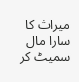میراث کا سارا مال سمیٹ کر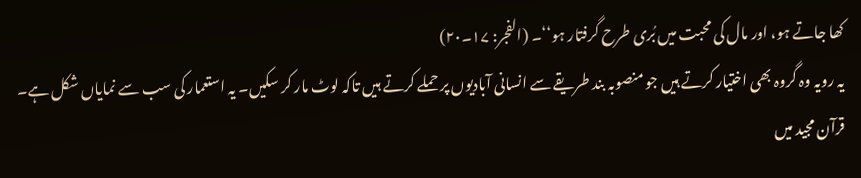کھا جاتے ہو، اور مال کی محبت میں بُری طرح گرفتار ہو‘‘۔ (الفجر: ۱۷۔۲۰)
یہ رویہ وہ گروہ بھی اختیار کرتے ہیں جو منصوبہ بند طریقے سے انسانی آبادیوں پر حملے کرتے ہیں تاکہ لوٹ مار کر سکیں۔ یہ استعمار کی سب سے نمایاں شکل ہے۔ قرآن مجید میں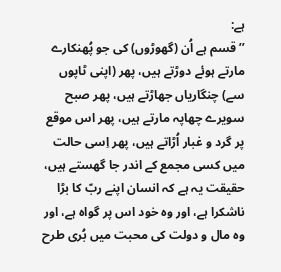ہے:
’’قسم ہے اُن (گھوڑوں) کی جو پُھنکارے مارتے ہوئے دوڑتے ہیں، پھر (اپنی ٹاپوں سے) چنگاریاں جھاڑتے ہیں، پھر صبح سویرے چھاپہ مارتے ہیں، پھر اس موقع پر گرد و غبار اُڑاتے ہیں، پھر اِسی حالت میں کسی مجمع کے اندر جا گھستے ہیں، حقیقت یہ ہے کہ انسان اپنے ربّ کا بڑا ناشکرا ہے، اور وہ خود اس پر گواہ ہے، اور وہ مال و دولت کی محبت میں بُری طرح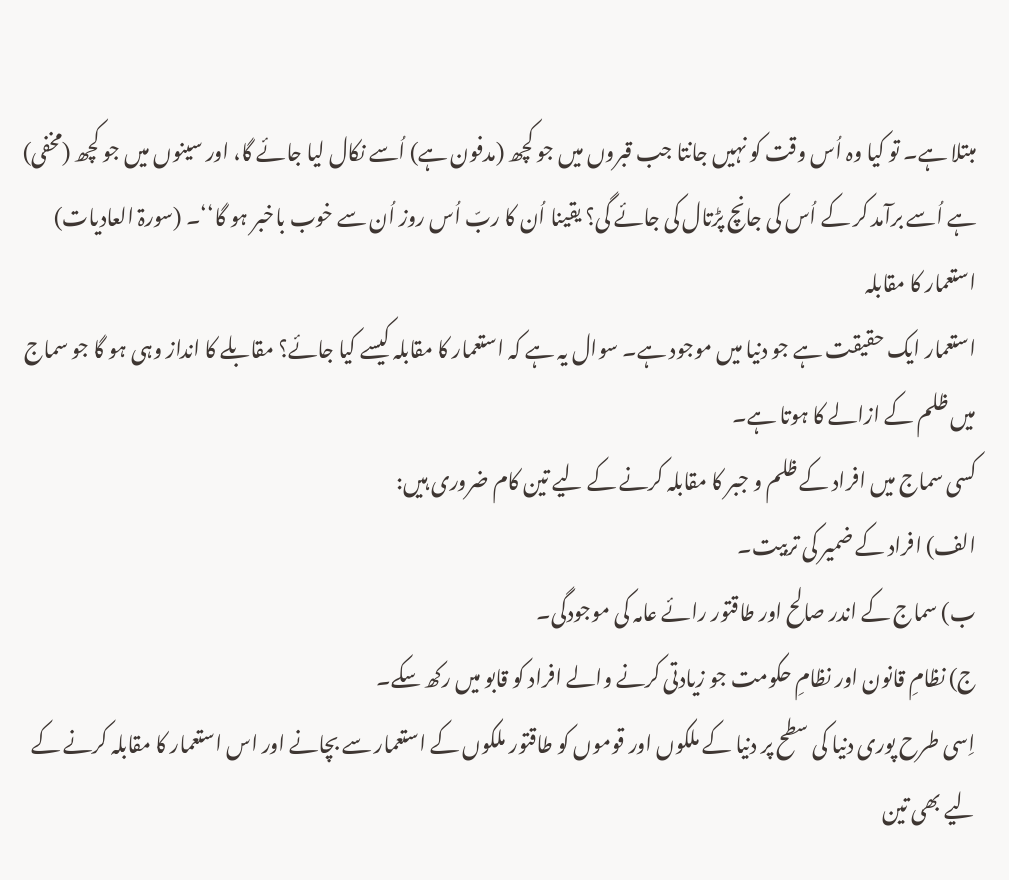مبتلا ہے۔ تو کیا وہ اُس وقت کو نہیں جانتا جب قبروں میں جو کچھ (مدفون ہے) اُسے نکال لیا جائے گا، اور سینوں میں جو کچھ (مخفی) ہے اُسے برآمد کر کے اُس کی جانچ پڑتال کی جائے گی؟ یقینا اُن کا ربّ اُس روز اُن سے خوب باخبر ہو گا‘‘۔ (سورۃ العادیات)
استعمار کا مقابلہ
استعمار ایک حقیقت ہے جو دنیا میں موجود ہے۔ سوال یہ ہے کہ استعمار کا مقابلہ کیسے کیا جائے؟ مقابلے کا انداز وہی ہو گا جو سماج میں ظلم کے ازالے کا ہوتا ہے۔
کسی سماج میں افراد کے ظلم و جبر کا مقابلہ کرنے کے لیے تین کام ضروری ہیں:
الف) افراد کے ضمیر کی تربیت۔
ب) سماج کے اندر صالح اور طاقتور رائے عامہ کی موجودگی۔
ج) نظامِ قانون اور نظامِ حکومت جو زیادتی کرنے والے افراد کو قابو میں رکھ سکے۔
اِسی طرح پوری دنیا کی سطح پر دنیا کے ملکوں اور قوموں کو طاقتور ملکوں کے استعمار سے بچانے اور اس استعمار کا مقابلہ کرنے کے لیے بھی تین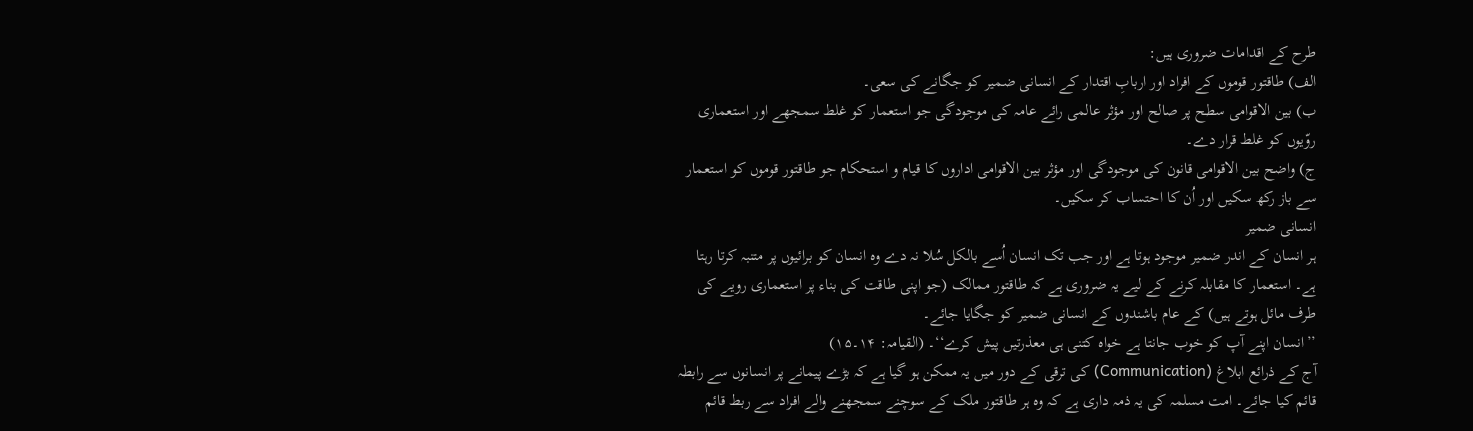طرح کے اقدامات ضروری ہیں:
الف) طاقتور قوموں کے افراد اور اربابِ اقتدار کے انسانی ضمیر کو جگانے کی سعی۔
ب) بین الاقوامی سطح پر صالح اور مؤثر عالمی رائے عامہ کی موجودگی جو استعمار کو غلط سمجھے اور استعماری روّیوں کو غلط قرار دے۔
ج) واضح بین الاقوامی قانون کی موجودگی اور مؤثر بین الاقوامی اداروں کا قیام و استحکام جو طاقتور قوموں کو استعمار سے باز رکھ سکیں اور اُن کا احتساب کر سکیں۔
انسانی ضمیر
ہر انسان کے اندر ضمیر موجود ہوتا ہے اور جب تک انسان اُسے بالکل سُلا نہ دے وہ انسان کو برائیوں پر متنبہ کرتا رہتا ہے۔ استعمار کا مقابلہ کرنے کے لیے یہ ضروری ہے کہ طاقتور ممالک (جو اپنی طاقت کی بناء پر استعماری رویے کی طرف مائل ہوتے ہیں) کے عام باشندوں کے انسانی ضمیر کو جگایا جائے۔
’’انسان اپنے آپ کو خوب جانتا ہے خواہ کتنی ہی معذرتیں پیش کرے‘‘۔ (القیامہ: ۱۴۔۱۵)
آج کے ذرائع ابلاغ (Communication) کی ترقی کے دور میں یہ ممکن ہو گیا ہے کہ بڑے پیمانے پر انسانوں سے رابطہ قائم کیا جائے۔ امت مسلمہ کی یہ ذمہ داری ہے کہ وہ ہر طاقتور ملک کے سوچنے سمجھنے والے افراد سے ربط قائم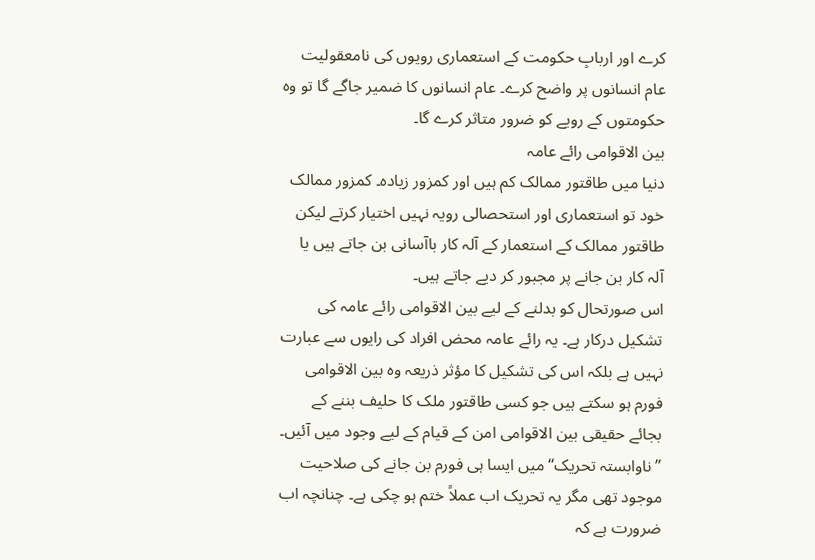کرے اور اربابِ حکومت کے استعماری رویوں کی نامعقولیت عام انسانوں پر واضح کرے۔ عام انسانوں کا ضمیر جاگے گا تو وہ حکومتوں کے رویے کو ضرور متاثر کرے گا۔
بین الاقوامی رائے عامہ
دنیا میں طاقتور ممالک کم ہیں اور کمزور زیادہ۔ کمزور ممالک خود تو استعماری اور استحصالی رویہ نہیں اختیار کرتے لیکن طاقتور ممالک کے استعمار کے آلہ کار باآسانی بن جاتے ہیں یا آلہ کار بن جانے پر مجبور کر دیے جاتے ہیں۔
اس صورتحال کو بدلنے کے لیے بین الاقوامی رائے عامہ کی تشکیل درکار ہے۔ یہ رائے عامہ محض افراد کی رایوں سے عبارت نہیں ہے بلکہ اس کی تشکیل کا مؤثر ذریعہ وہ بین الاقوامی فورم ہو سکتے ہیں جو کسی طاقتور ملک کا حلیف بننے کے بجائے حقیقی بین الاقوامی امن کے قیام کے لیے وجود میں آئیں۔ ’’ناوابستہ تحریک‘‘ میں ایسا ہی فورم بن جانے کی صلاحیت موجود تھی مگر یہ تحریک اب عملاً ختم ہو چکی ہے۔ چنانچہ اب ضرورت ہے کہ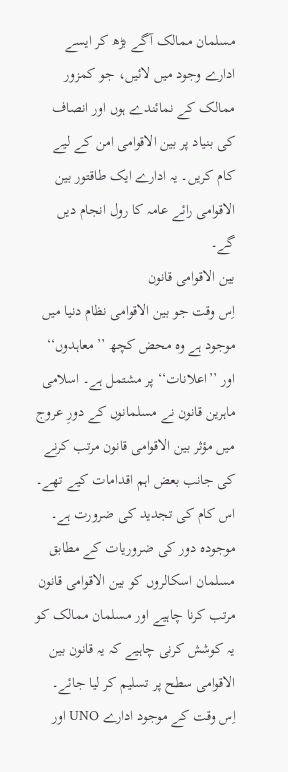مسلمان ممالک آگے بڑھ کر ایسے ادارے وجود میں لائیں، جو کمزور ممالک کے نمائندے ہوں اور انصاف کی بنیاد پر بین الاقوامی امن کے لیے کام کریں۔ یہ ادارے ایک طاقتور بین الاقوامی رائے عامہ کا رول انجام دیں گے۔
بین الاقوامی قانون
اِس وقت جو بین الاقوامی نظام دنیا میں موجود ہے وہ محض کچھ ’’معاہدوں‘‘ اور ’’اعلانات‘‘ پر مشتمل ہے۔ اسلامی ماہرین قانون نے مسلمانوں کے دورِ عروج میں مؤثر بین الاقوامی قانون مرتب کرنے کی جانب بعض اہم اقدامات کیے تھے۔ اس کام کی تجدید کی ضرورت ہے۔ موجودہ دور کی ضروریات کے مطابق مسلمان اسکالروں کو بین الاقوامی قانون مرتب کرنا چاہیے اور مسلمان ممالک کو یہ کوشش کرنی چاہیے کہ یہ قانون بین الاقوامی سطح پر تسلیم کر لیا جائے۔
اِس وقت کے موجود ادارے UNO اور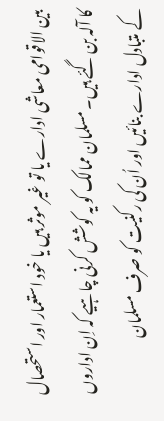بین الاقوامی معاشی ادارے یا تو غیر موثر ہیں یا خود استعمار اور استحصال کا آلہ بن گئے ہیں۔ مسلمان ممالک کو یہ کوشش کرنی چاہیے کہ اِن اداروں کے متبادل ادارے بنائیں اور اُن کی رکنیت کو صرف مسلمان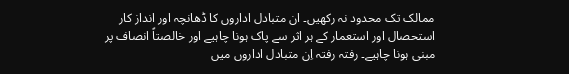ممالک تک محدود نہ رکھیں۔ ان متبادل اداروں کا ڈھانچہ اور انداز کار استحصال اور استعمار کے ہر اثر سے پاک ہونا چاہیے اور خالصتاً انصاف پر مبنی ہونا چاہیے۔ رفتہ رفتہ اِن متبادل اداروں میں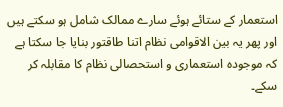استعمار کے ستائے ہوئے سارے ممالک شامل ہو سکتے ہیں اور پھر یہ بین الاقوامی نظام اتنا طاقتور بنایا جا سکتا ہے کہ موجودہ استعماری و استحصالی نظام کا مقابلہ کر سکے۔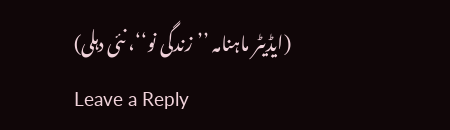(ایڈیٹر ماہنامہ ’’زندگی نو‘‘، نئی دہلی)
Leave a Reply